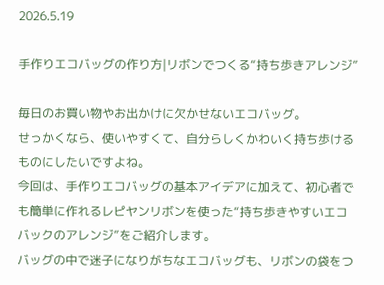2026.5.19

手作りエコバッグの作り方|リボンでつくる“持ち歩きアレンジ”

毎日のお買い物やお出かけに欠かせないエコバッグ。
せっかくなら、使いやすくて、自分らしくかわいく持ち歩けるものにしたいですよね。
今回は、手作りエコバッグの基本アイデアに加えて、初心者でも簡単に作れるレピヤンリボンを使った“持ち歩きやすいエコバックのアレンジ”をご紹介します。
バッグの中で迷子になりがちなエコバッグも、リボンの袋をつ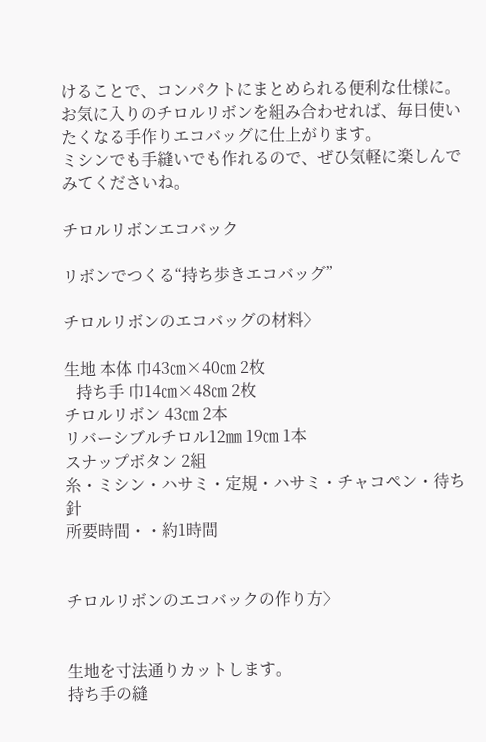けることで、コンパクトにまとめられる便利な仕様に。
お気に入りのチロルリボンを組み合わせれば、毎日使いたくなる手作りエコバッグに仕上がります。
ミシンでも手縫いでも作れるので、ぜひ気軽に楽しんでみてくださいね。

チロルリボンエコバック

リボンでつくる“持ち歩きエコバッグ”

チロルリボンのエコバッグの材料〉

生地 本体 巾43㎝×40㎝ 2枚
   持ち手 巾14㎝×48㎝ 2枚
チロルリボン 43㎝ 2本
リバーシブルチロル12㎜ 19㎝ 1本
スナップボタン 2組
糸・ミシン・ハサミ・定規・ハサミ・チャコペン・待ち針
所要時間・・約1時間


チロルリボンのエコバックの作り方〉


生地を寸法通りカットします。
持ち手の縫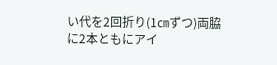い代を2回折り(1㎝ずつ)両脇に2本ともにアイ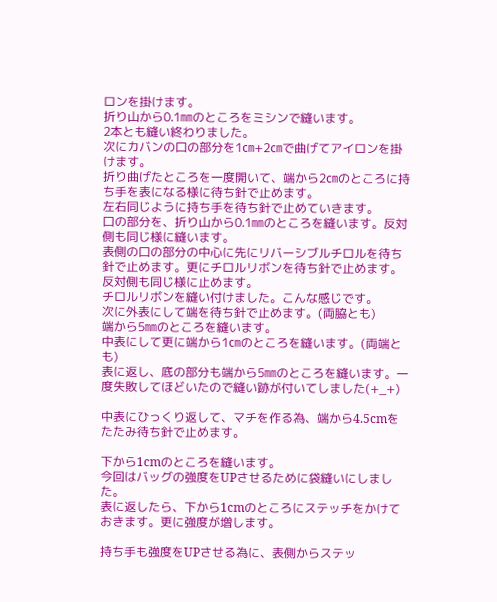ロンを掛けます。
折り山から0.1㎜のところをミシンで縫います。
2本とも縫い終わりました。
次にカバンの口の部分を1㎝+2㎝で曲げてアイロンを掛けます。
折り曲げたところを一度開いて、端から2㎝のところに持ち手を表になる様に待ち針で止めます。
左右同じように持ち手を待ち針で止めていきます。
口の部分を、折り山から0.1㎜のところを縫います。反対側も同じ様に縫います。
表側の口の部分の中心に先にリバーシブルチロルを待ち針で止めます。更にチロルリボンを待ち針で止めます。
反対側も同じ様に止めます。
チロルリボンを縫い付けました。こんな感じです。
次に外表にして端を待ち針で止めます。(両脇とも)
端から5㎜のところを縫います。
中表にして更に端から1㎝のところを縫います。(両端とも)
表に返し、底の部分も端から5㎜のところを縫います。一度失敗してほどいたので縫い跡が付いてしました(+_+)

中表にひっくり返して、マチを作る為、端から4.5cmをたたみ待ち針で止めます。

下から1cmのところを縫います。
今回はバッグの強度をUPさせるために袋縫いにしました。
表に返したら、下から1cmのところにステッチをかけておきます。更に強度が増します。

持ち手も強度をUPさせる為に、表側からステッ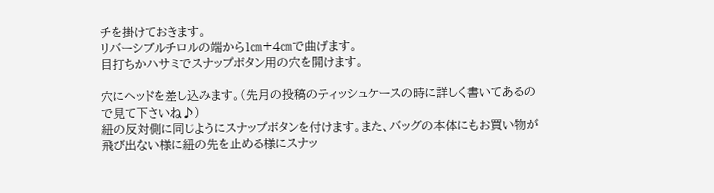チを掛けておきます。
リバーシブルチロルの端から1㎝+4㎝で曲げます。
目打ちかハサミでスナップボタン用の穴を開けます。

穴にヘッドを差し込みます。(先月の投稿のティッシュケースの時に詳しく書いてあるので見て下さいね♪)
紐の反対側に同じようにスナップボタンを付けます。また、バッグの本体にもお買い物が飛び出ない様に紐の先を止める様にスナッ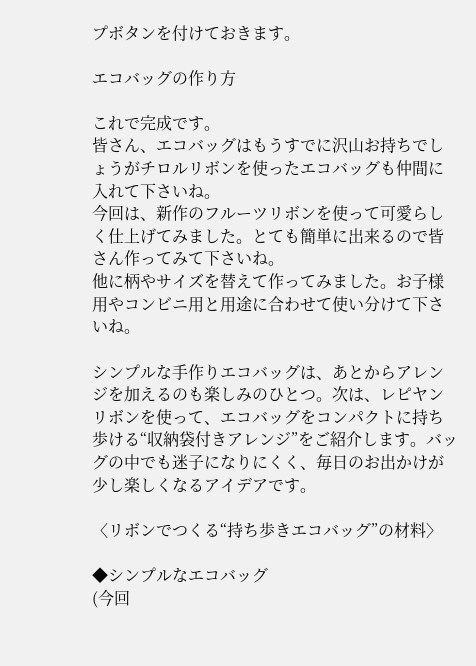プボタンを付けておきます。

エコバッグの作り方

これで完成です。
皆さん、エコバッグはもうすでに沢山お持ちでしょうがチロルリボンを使ったエコバッグも仲間に入れて下さいね。
今回は、新作のフルーツリボンを使って可愛らしく仕上げてみました。とても簡単に出来るので皆さん作ってみて下さいね。
他に柄やサイズを替えて作ってみました。お子様用やコンビニ用と用途に合わせて使い分けて下さいね。

シンプルな手作りエコバッグは、あとからアレンジを加えるのも楽しみのひとつ。次は、レピヤンリボンを使って、エコバッグをコンパクトに持ち歩ける“収納袋付きアレンジ”をご紹介します。バッグの中でも迷子になりにくく、毎日のお出かけが少し楽しくなるアイデアです。

〈リボンでつくる“持ち歩きエコバッグ”の材料〉

◆シンプルなエコバッグ
(今回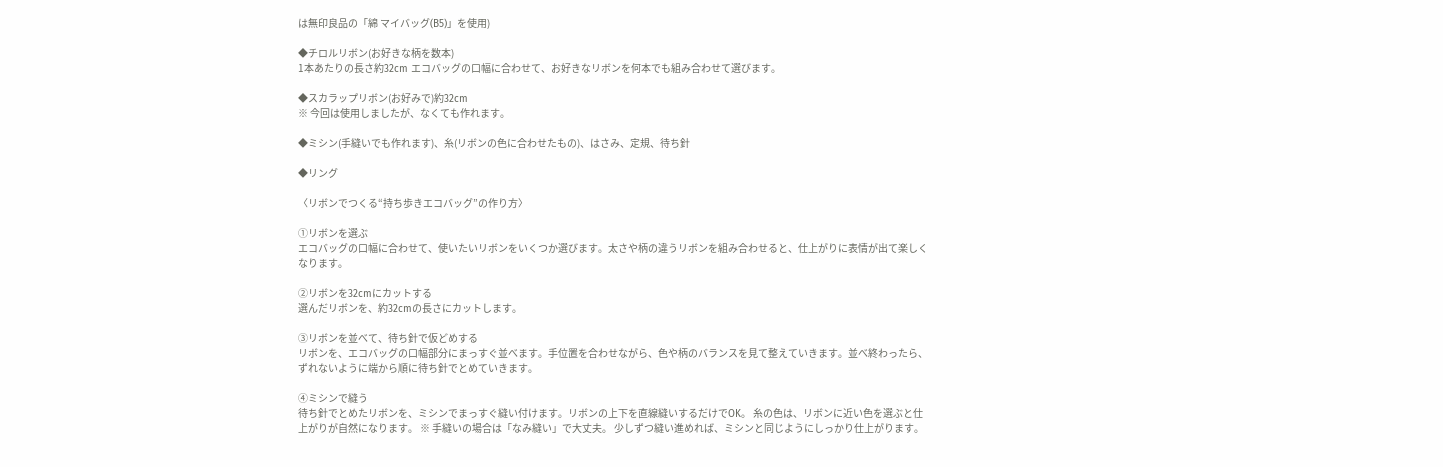は無印良品の「綿 マイバッグ(B5)」を使用)

◆チロルリボン(お好きな柄を数本)
1本あたりの長さ約32cm エコバッグの口幅に合わせて、お好きなリボンを何本でも組み合わせて選びます。

◆スカラップリボン(お好みで)約32cm
※ 今回は使用しましたが、なくても作れます。

◆ミシン(手縫いでも作れます)、糸(リボンの色に合わせたもの)、はさみ、定規、待ち針

◆リング

〈リボンでつくる“持ち歩きエコバッグ”の作り方〉

①リボンを選ぶ
エコバッグの口幅に合わせて、使いたいリボンをいくつか選びます。太さや柄の違うリボンを組み合わせると、仕上がりに表情が出て楽しくなります。

②リボンを32cmにカットする
選んだリボンを、約32cmの長さにカットします。

③リボンを並べて、待ち針で仮どめする
リボンを、エコバッグの口幅部分にまっすぐ並べます。手位置を合わせながら、色や柄のバランスを見て整えていきます。並べ終わったら、ずれないように端から順に待ち針でとめていきます。

④ミシンで縫う
待ち針でとめたリボンを、ミシンでまっすぐ縫い付けます。リボンの上下を直線縫いするだけでOK。 糸の色は、リボンに近い色を選ぶと仕上がりが自然になります。 ※ 手縫いの場合は「なみ縫い」で大丈夫。 少しずつ縫い進めれば、ミシンと同じようにしっかり仕上がります。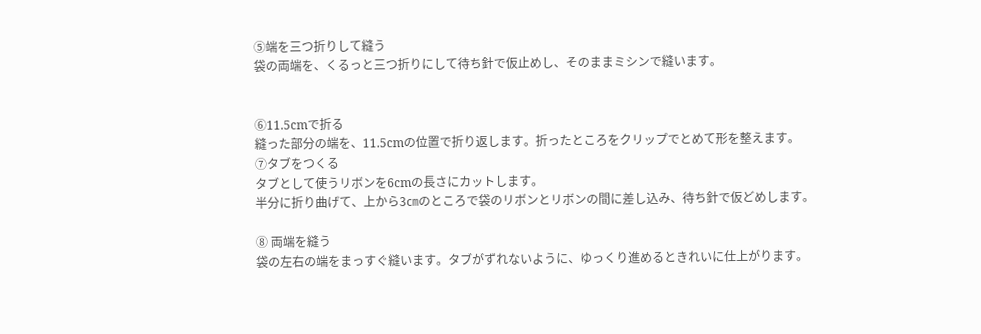⑤端を三つ折りして縫う
袋の両端を、くるっと三つ折りにして待ち針で仮止めし、そのままミシンで縫います。


⑥11.5cmで折る
縫った部分の端を、11.5cmの位置で折り返します。折ったところをクリップでとめて形を整えます。
⑦タブをつくる
タブとして使うリボンを6cmの長さにカットします。
半分に折り曲げて、上から3㎝のところで袋のリボンとリボンの間に差し込み、待ち針で仮どめします。

⑧ 両端を縫う
袋の左右の端をまっすぐ縫います。タブがずれないように、ゆっくり進めるときれいに仕上がります。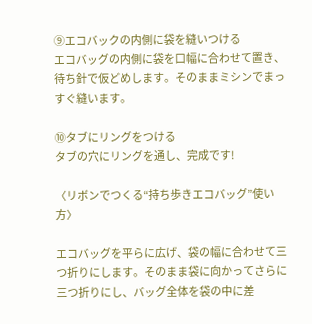⑨エコバックの内側に袋を縫いつける
エコバッグの内側に袋を口幅に合わせて置き、待ち針で仮どめします。そのままミシンでまっすぐ縫います。

⑩タブにリングをつける
タブの穴にリングを通し、完成です!

〈リボンでつくる“持ち歩きエコバッグ”使い方〉

エコバッグを平らに広げ、袋の幅に合わせて三つ折りにします。そのまま袋に向かってさらに三つ折りにし、バッグ全体を袋の中に差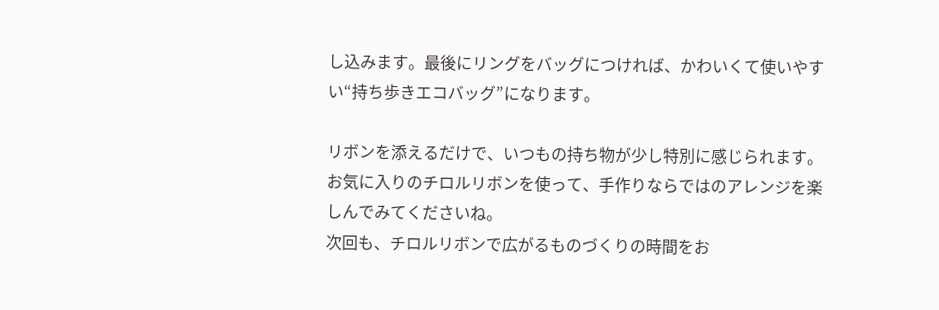し込みます。最後にリングをバッグにつければ、かわいくて使いやすい“持ち歩きエコバッグ”になります。

リボンを添えるだけで、いつもの持ち物が少し特別に感じられます。
お気に入りのチロルリボンを使って、手作りならではのアレンジを楽しんでみてくださいね。
次回も、チロルリボンで広がるものづくりの時間をお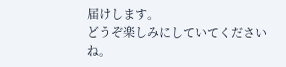届けします。
どうぞ楽しみにしていてくださいね。